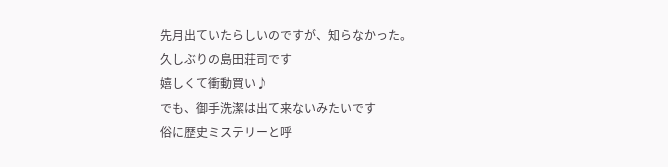先月出ていたらしいのですが、知らなかった。
久しぶりの島田荘司です
嬉しくて衝動買い♪
でも、御手洗潔は出て来ないみたいです
俗に歴史ミステリーと呼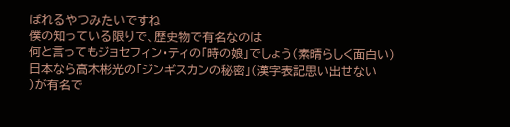ばれるやつみたいですね
僕の知っている限りで、歴史物で有名なのは
何と言ってもジョセフィン・ティの「時の娘」でしょう(素晴らしく面白い)
日本なら高木彬光の「ジンギスカンの秘密」(漢字表記思い出せない
)が有名で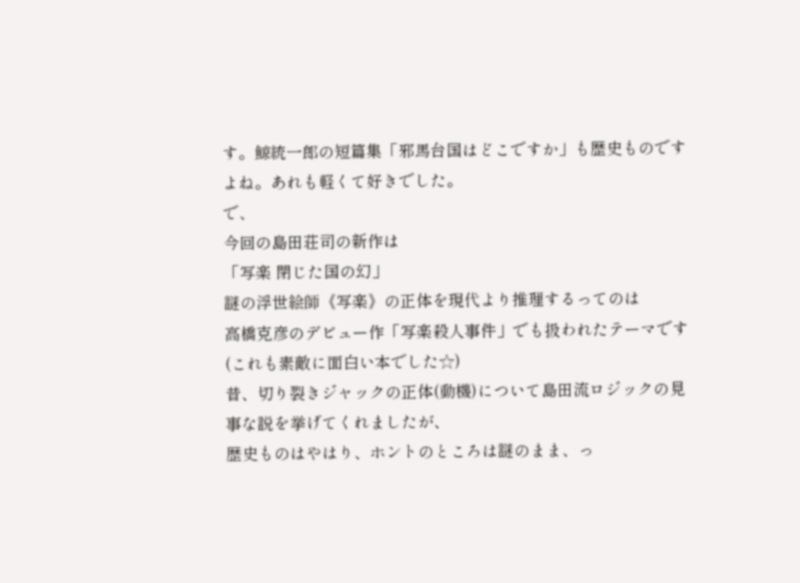す。鯨統一郎の短篇集「邪馬台国はどこですか」も歴史ものですよね。あれも軽くて好きでした。
で、
今回の島田荘司の新作は
「写楽 閉じた国の幻」
謎の浮世絵師《写楽》の正体を現代より推理するってのは
高橋克彦のデビュー作「写楽殺人事件」でも扱われたテーマです
(これも素敵に面白い本でした☆)
昔、切り裂きジャックの正体(動機)について島田流ロジックの見事な説を挙げてくれましたが、
歴史ものはやはり、ホントのところは謎のまま、っ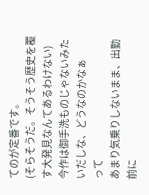てのが定番です。
(そらそうだ。そうそう歴史を覆す大発見なんてあるわけない)
今作は御手洗ものじゃないみたいだしな、どうなのかなぁ
って
あまり気乗りしないまま、出勤前に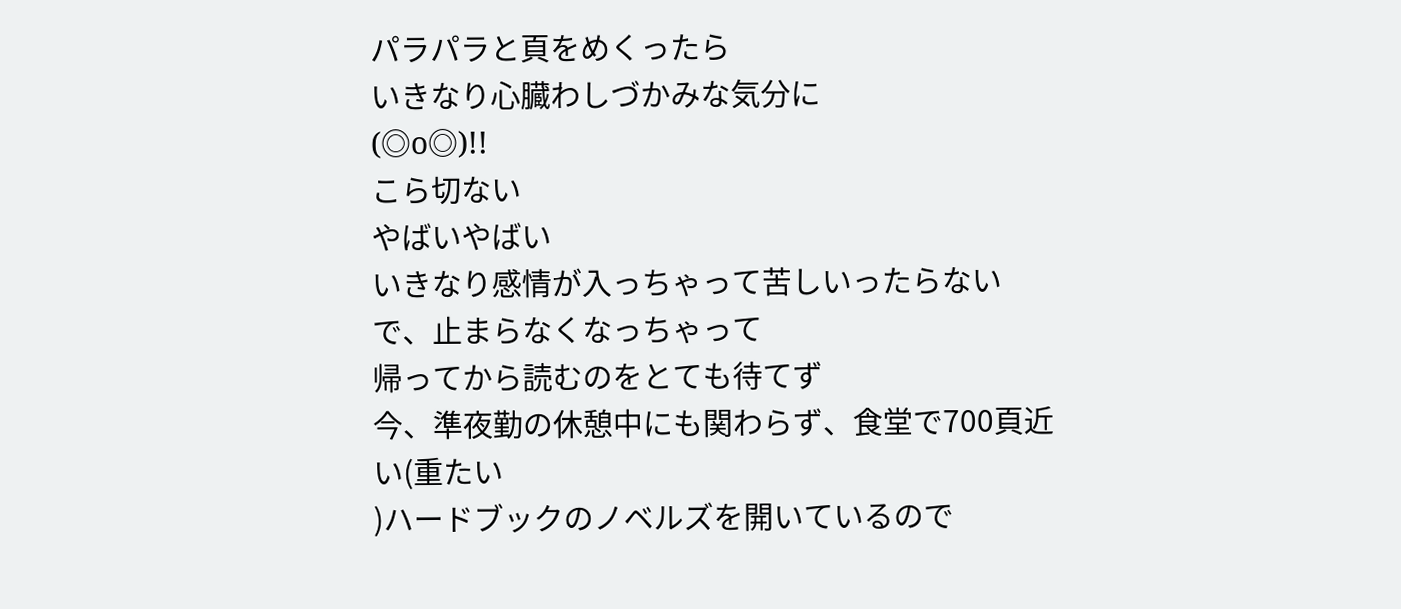パラパラと頁をめくったら
いきなり心臓わしづかみな気分に
(◎o◎)!!
こら切ない
やばいやばい
いきなり感情が入っちゃって苦しいったらない
で、止まらなくなっちゃって
帰ってから読むのをとても待てず
今、準夜勤の休憩中にも関わらず、食堂で700頁近い(重たい
)ハードブックのノベルズを開いているので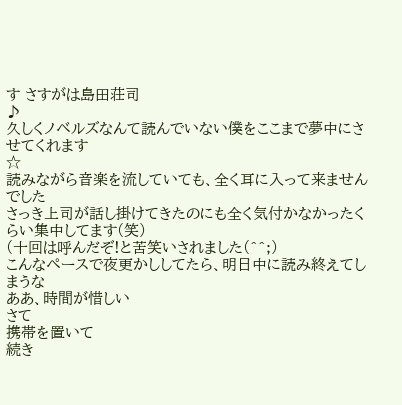す さすがは島田荘司
♪
久しくノベルズなんて読んでいない僕をここまで夢中にさせてくれます
☆
読みながら音楽を流していても、全く耳に入って来ませんでした
さっき上司が話し掛けてきたのにも全く気付かなかったくらい集中してます(笑)
(十回は呼んだぞ!と苦笑いされました(^^;)
こんなペースで夜更かししてたら、明日中に読み終えてしまうな
ああ、時間が惜しい
さて
携帯を置いて
続き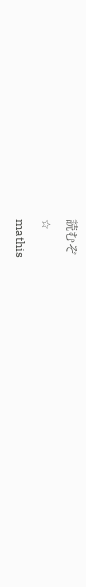読むぞ
☆
mathis